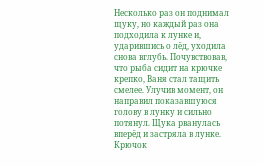Несколько раз он поднимал щуку, но каждый раз она подходила к лунке и, ударившись о лёд, уходила снова вглубь. Почувствовав, что рыба сидит на крючке крепко, Ваня стал тащить смелее. Улучив момент, он направил показавшуюся голову в лунку и сильно потянул. Щука рванулась вперёд и застряла в лунке. Крючок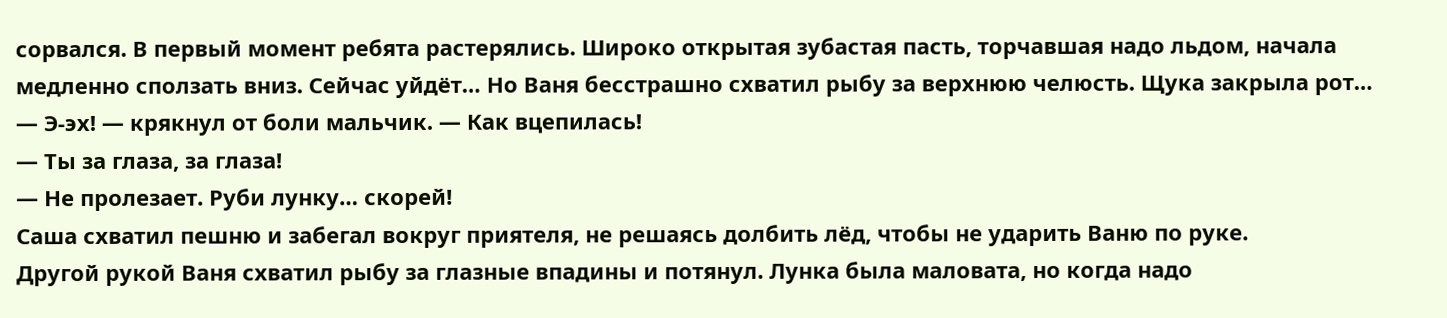сорвался. В первый момент ребята растерялись. Широко открытая зубастая пасть, торчавшая надо льдом, начала медленно сползать вниз. Сейчас уйдёт… Но Ваня бесстрашно схватил рыбу за верхнюю челюсть. Щука закрыла рот…
— Э-эх! — крякнул от боли мальчик. — Как вцепилась!
— Ты за глаза, за глаза!
— Не пролезает. Руби лунку… скорей!
Саша схватил пешню и забегал вокруг приятеля, не решаясь долбить лёд, чтобы не ударить Ваню по руке.
Другой рукой Ваня схватил рыбу за глазные впадины и потянул. Лунка была маловата, но когда надо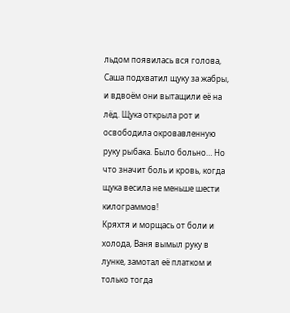льдом появилась вся голова, Саша подхватил щуку за жабры, и вдвоём они вытащили её на лёд. Щука открыла рот и освободила окровавленную руку рыбака. Было больно… Но что значит боль и кровь, когда щука весила не меньше шести килограммов!
Кряхтя и морщась от боли и холода, Ваня вымыл руку в лунке, замотал её платком и только тогда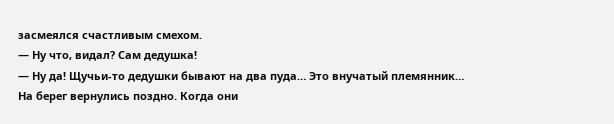засмеялся счастливым смехом.
— Ну что, видал? Сам дедушка!
— Ну да! Щучьи-то дедушки бывают на два пуда… Это внучатый племянник…
На берег вернулись поздно. Когда они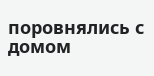поровнялись с домом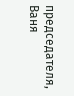председателя, Ваня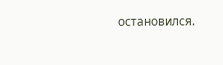остановился.